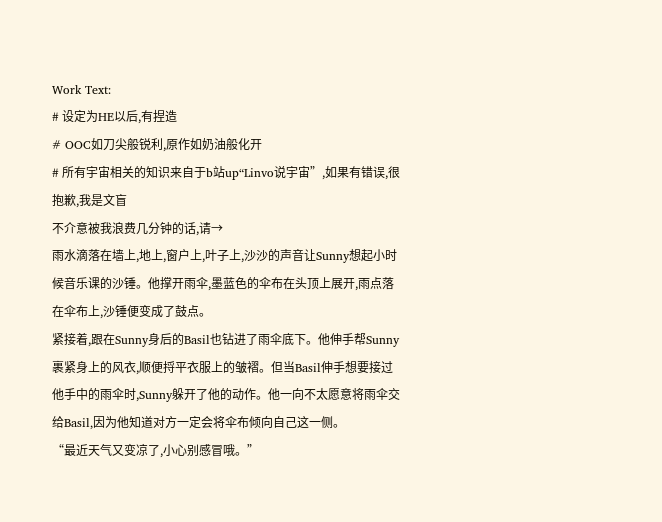Work Text:
# 设定为HE以后,有捏造
# OOC如刀尖般锐利,原作如奶油般化开
# 所有宇宙相关的知识来自于b站up“Linvo说宇宙”,如果有错误,很抱歉,我是文盲
不介意被我浪费几分钟的话,请→
雨水滴落在墙上,地上,窗户上,叶子上,沙沙的声音让Sunny想起小时候音乐课的沙锤。他撑开雨伞,墨蓝色的伞布在头顶上展开,雨点落在伞布上,沙锤便变成了鼓点。
紧接着,跟在Sunny身后的Basil也钻进了雨伞底下。他伸手帮Sunny裹紧身上的风衣,顺便捋平衣服上的皱褶。但当Basil伸手想要接过他手中的雨伞时,Sunny躲开了他的动作。他一向不太愿意将雨伞交给Basil,因为他知道对方一定会将伞布倾向自己这一侧。
“最近天气又变凉了,小心别感冒哦。”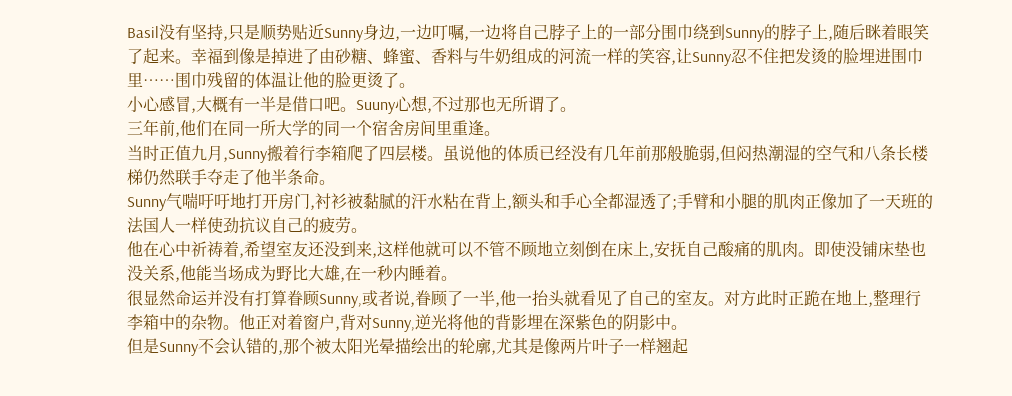Basil没有坚持,只是顺势贴近Sunny身边,一边叮嘱,一边将自己脖子上的一部分围巾绕到Sunny的脖子上,随后眯着眼笑了起来。幸福到像是掉进了由砂糖、蜂蜜、香料与牛奶组成的河流一样的笑容,让Sunny忍不住把发烫的脸埋进围巾里……围巾残留的体温让他的脸更烫了。
小心感冒,大概有一半是借口吧。Suuny心想,不过那也无所谓了。
三年前,他们在同一所大学的同一个宿舍房间里重逢。
当时正值九月,Sunny搬着行李箱爬了四层楼。虽说他的体质已经没有几年前那般脆弱,但闷热潮湿的空气和八条长楼梯仍然联手夺走了他半条命。
Sunny气喘吁吁地打开房门,衬衫被黏腻的汗水粘在背上,额头和手心全都湿透了;手臂和小腿的肌肉正像加了一天班的法国人一样使劲抗议自己的疲劳。
他在心中祈祷着,希望室友还没到来,这样他就可以不管不顾地立刻倒在床上,安抚自己酸痛的肌肉。即使没铺床垫也没关系,他能当场成为野比大雄,在一秒内睡着。
很显然命运并没有打算眷顾Sunny,或者说,眷顾了一半,他一抬头就看见了自己的室友。对方此时正跪在地上,整理行李箱中的杂物。他正对着窗户,背对Sunny,逆光将他的背影埋在深紫色的阴影中。
但是Sunny不会认错的,那个被太阳光晕描绘出的轮廓,尤其是像两片叶子一样翘起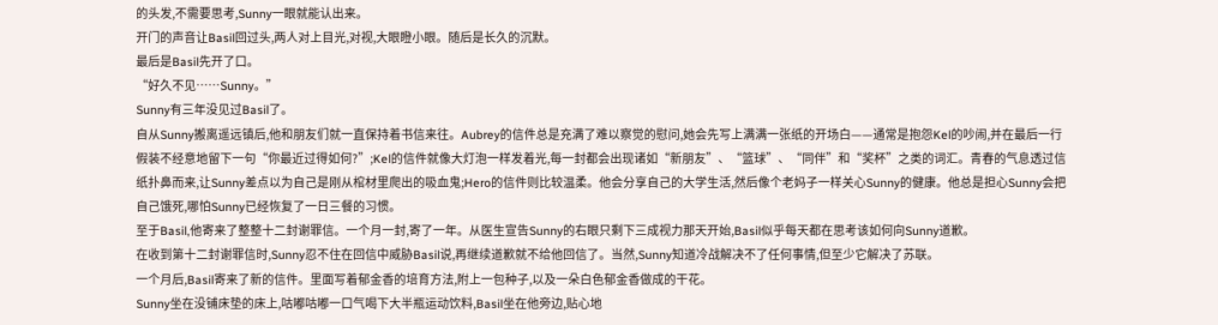的头发,不需要思考,Sunny一眼就能认出来。
开门的声音让Basil回过头,两人对上目光,对视,大眼瞪小眼。随后是长久的沉默。
最后是Basil先开了口。
“好久不见……Sunny。”
Sunny有三年没见过Basil了。
自从Sunny搬离遥远镇后,他和朋友们就一直保持着书信来往。Aubrey的信件总是充满了难以察觉的慰问,她会先写上满满一张纸的开场白——通常是抱怨Kel的吵闹,并在最后一行假装不经意地留下一句“你最近过得如何?”;Kel的信件就像大灯泡一样发着光,每一封都会出现诸如“新朋友”、“篮球”、“同伴”和“奖杯”之类的词汇。青春的气息透过信纸扑鼻而来,让Sunny差点以为自己是刚从棺材里爬出的吸血鬼;Hero的信件则比较温柔。他会分享自己的大学生活,然后像个老妈子一样关心Sunny的健康。他总是担心Sunny会把自己饿死,哪怕Sunny已经恢复了一日三餐的习惯。
至于Basil,他寄来了整整十二封谢罪信。一个月一封,寄了一年。从医生宣告Sunny的右眼只剩下三成视力那天开始,Basil似乎每天都在思考该如何向Sunny道歉。
在收到第十二封谢罪信时,Sunny忍不住在回信中威胁Basil说,再继续道歉就不给他回信了。当然,Sunny知道冷战解决不了任何事情,但至少它解决了苏联。
一个月后,Basil寄来了新的信件。里面写着郁金香的培育方法,附上一包种子,以及一朵白色郁金香做成的干花。
Sunny坐在没铺床垫的床上,咕嘟咕嘟一口气喝下大半瓶运动饮料,Basil坐在他旁边,贴心地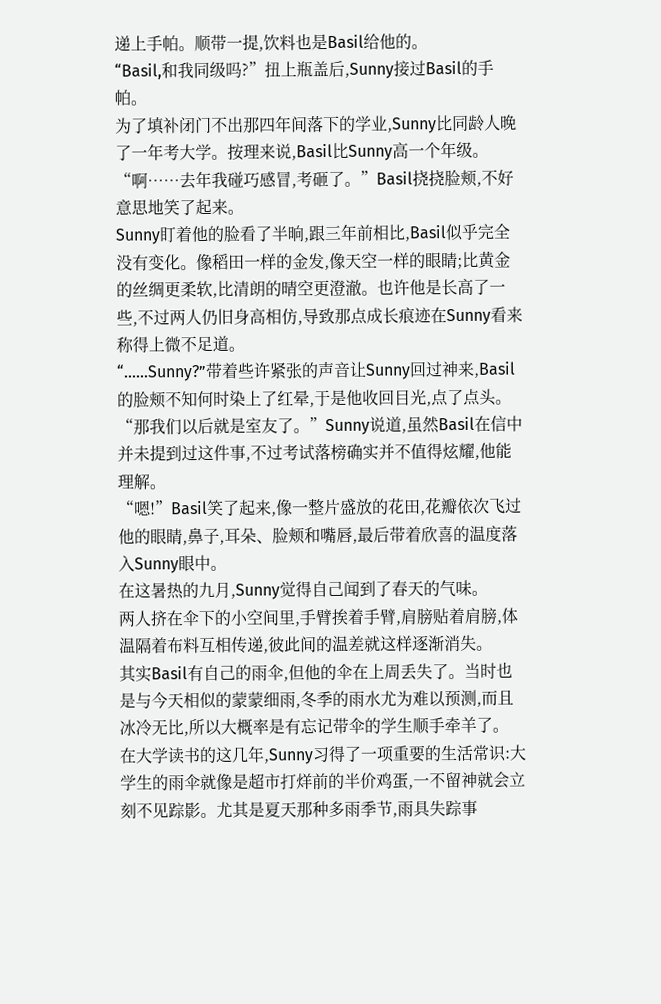递上手帕。顺带一提,饮料也是Basil给他的。
“Basil,和我同级吗?”扭上瓶盖后,Sunny接过Basil的手帕。
为了填补闭门不出那四年间落下的学业,Sunny比同龄人晚了一年考大学。按理来说,Basil比Sunny高一个年级。
“啊……去年我碰巧感冒,考砸了。”Basil挠挠脸颊,不好意思地笑了起来。
Sunny盯着他的脸看了半晌,跟三年前相比,Basil似乎完全没有变化。像稻田一样的金发,像天空一样的眼睛;比黄金的丝绸更柔软,比清朗的晴空更澄澈。也许他是长高了一些,不过两人仍旧身高相仿,导致那点成长痕迹在Sunny看来称得上微不足道。
“……Sunny?”带着些许紧张的声音让Sunny回过神来,Basil的脸颊不知何时染上了红晕,于是他收回目光,点了点头。
“那我们以后就是室友了。”Sunny说道,虽然Basil在信中并未提到过这件事,不过考试落榜确实并不值得炫耀,他能理解。
“嗯!”Basil笑了起来,像一整片盛放的花田,花瓣依次飞过他的眼睛,鼻子,耳朵、脸颊和嘴唇,最后带着欣喜的温度落入Sunny眼中。
在这暑热的九月,Sunny觉得自己闻到了春天的气味。
两人挤在伞下的小空间里,手臂挨着手臂,肩膀贴着肩膀,体温隔着布料互相传递,彼此间的温差就这样逐渐消失。
其实Basil有自己的雨伞,但他的伞在上周丢失了。当时也是与今天相似的蒙蒙细雨,冬季的雨水尤为难以预测,而且冰冷无比,所以大概率是有忘记带伞的学生顺手牵羊了。
在大学读书的这几年,Sunny习得了一项重要的生活常识:大学生的雨伞就像是超市打烊前的半价鸡蛋,一不留神就会立刻不见踪影。尤其是夏天那种多雨季节,雨具失踪事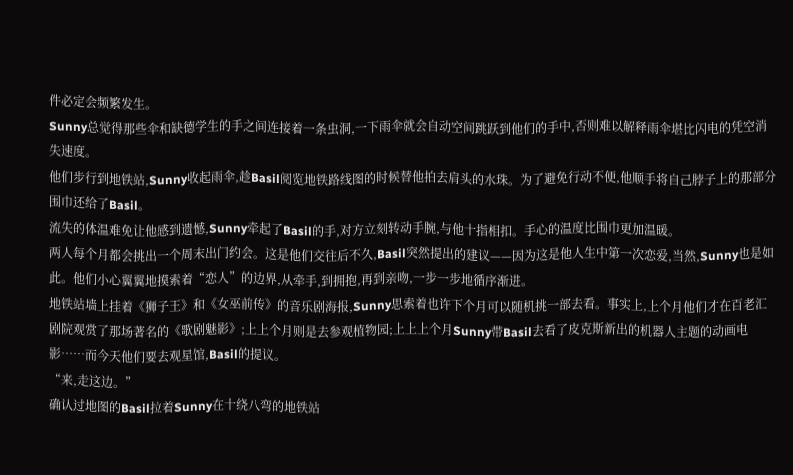件必定会频繁发生。
Sunny总觉得那些伞和缺德学生的手之间连接着一条虫洞,一下雨伞就会自动空间跳跃到他们的手中,否则难以解释雨伞堪比闪电的凭空消失速度。
他们步行到地铁站,Sunny收起雨伞,趁Basil阅览地铁路线图的时候替他拍去肩头的水珠。为了避免行动不便,他顺手将自己脖子上的那部分围巾还给了Basil。
流失的体温难免让他感到遗憾,Sunny牵起了Basil的手,对方立刻转动手腕,与他十指相扣。手心的温度比围巾更加温暖。
两人每个月都会挑出一个周末出门约会。这是他们交往后不久,Basil突然提出的建议——因为这是他人生中第一次恋爱,当然,Sunny也是如此。他们小心翼翼地摸索着“恋人”的边界,从牵手,到拥抱,再到亲吻,一步一步地循序渐进。
地铁站墙上挂着《狮子王》和《女巫前传》的音乐剧海报,Sunny思索着也许下个月可以随机挑一部去看。事实上,上个月他们才在百老汇剧院观赏了那场著名的《歌剧魅影》;上上个月则是去参观植物园;上上上个月Sunny带Basil去看了皮克斯新出的机器人主题的动画电影……而今天他们要去观星馆,Basil的提议。
“来,走这边。”
确认过地图的Basil拉着Sunny在十绕八弯的地铁站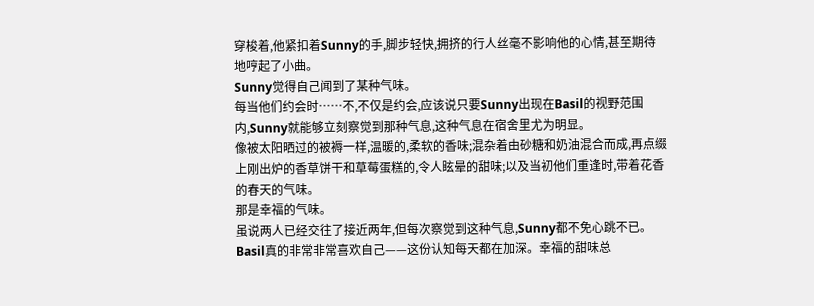穿梭着,他紧扣着Sunny的手,脚步轻快,拥挤的行人丝毫不影响他的心情,甚至期待地哼起了小曲。
Sunny觉得自己闻到了某种气味。
每当他们约会时……不,不仅是约会,应该说只要Sunny出现在Basil的视野范围内,Sunny就能够立刻察觉到那种气息,这种气息在宿舍里尤为明显。
像被太阳晒过的被褥一样,温暖的,柔软的香味;混杂着由砂糖和奶油混合而成,再点缀上刚出炉的香草饼干和草莓蛋糕的,令人眩晕的甜味;以及当初他们重逢时,带着花香的春天的气味。
那是幸福的气味。
虽说两人已经交往了接近两年,但每次察觉到这种气息,Sunny都不免心跳不已。
Basil真的非常非常喜欢自己——这份认知每天都在加深。幸福的甜味总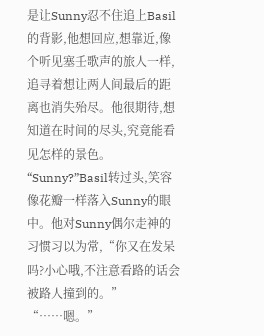是让Sunny忍不住追上Basil的背影,他想回应,想靠近,像个听见塞壬歌声的旅人一样,追寻着想让两人间最后的距离也消失殆尽。他很期待,想知道在时间的尽头,究竟能看见怎样的景色。
“Sunny?”Basil转过头,笑容像花瓣一样落入Sunny的眼中。他对Sunny偶尔走神的习惯习以为常,“你又在发呆吗?小心哦,不注意看路的话会被路人撞到的。”
“……嗯。”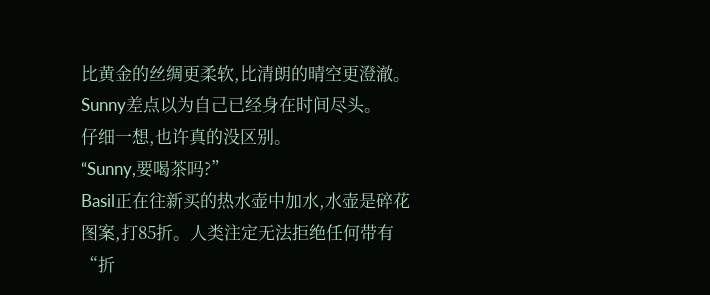比黄金的丝绸更柔软,比清朗的晴空更澄澈。
Sunny差点以为自己已经身在时间尽头。
仔细一想,也许真的没区别。
“Sunny,要喝茶吗?”
Basil正在往新买的热水壶中加水,水壶是碎花图案,打85折。人类注定无法拒绝任何带有“折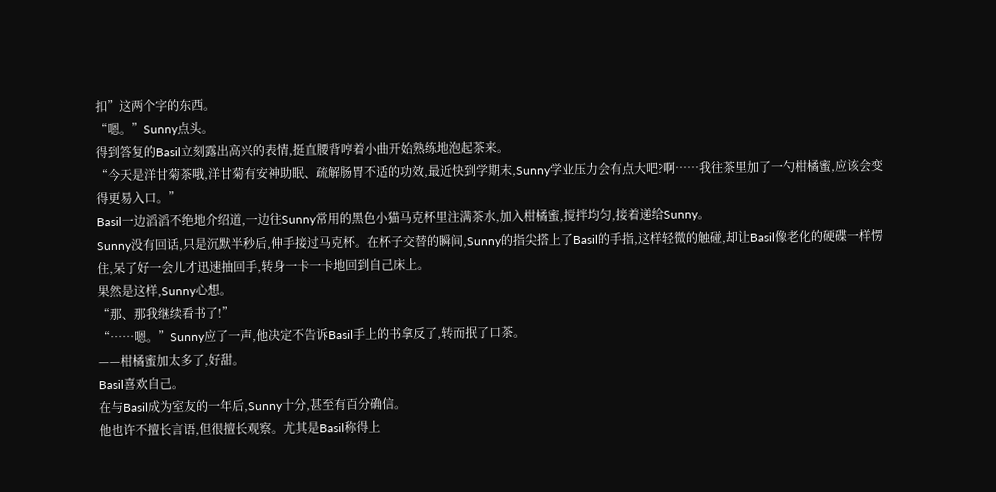扣”这两个字的东西。
“嗯。”Sunny点头。
得到答复的Basil立刻露出高兴的表情,挺直腰背哼着小曲开始熟练地泡起茶来。
“今天是洋甘菊茶哦,洋甘菊有安神助眠、疏解肠胃不适的功效,最近快到学期末,Sunny学业压力会有点大吧?啊……我往茶里加了一勺柑橘蜜,应该会变得更易入口。”
Basil一边滔滔不绝地介绍道,一边往Sunny常用的黑色小猫马克杯里注满茶水,加入柑橘蜜,搅拌均匀,接着递给Sunny。
Sunny没有回话,只是沉默半秒后,伸手接过马克杯。在杯子交替的瞬间,Sunny的指尖搭上了Basil的手指,这样轻微的触碰,却让Basil像老化的硬碟一样愣住,呆了好一会儿才迅速抽回手,转身一卡一卡地回到自己床上。
果然是这样,Sunny心想。
“那、那我继续看书了!”
“……嗯。”Sunny应了一声,他决定不告诉Basil手上的书拿反了,转而抿了口茶。
——柑橘蜜加太多了,好甜。
Basil喜欢自己。
在与Basil成为室友的一年后,Sunny十分,甚至有百分确信。
他也许不擅长言语,但很擅长观察。尤其是Basil称得上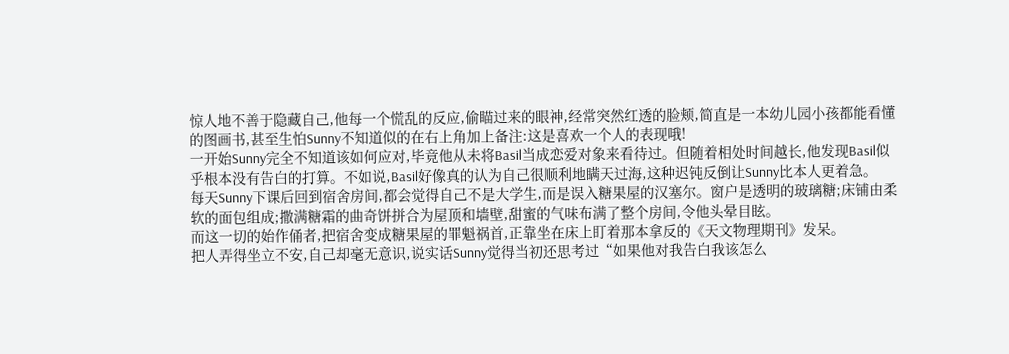惊人地不善于隐藏自己,他每一个慌乱的反应,偷瞄过来的眼神,经常突然红透的脸颊,简直是一本幼儿园小孩都能看懂的图画书,甚至生怕Sunny不知道似的在右上角加上备注:这是喜欢一个人的表现哦!
一开始Sunny完全不知道该如何应对,毕竟他从未将Basil当成恋爱对象来看待过。但随着相处时间越长,他发现Basil似乎根本没有告白的打算。不如说,Basil好像真的认为自己很顺利地瞒天过海,这种迟钝反倒让Sunny比本人更着急。
每天Sunny下课后回到宿舍房间,都会觉得自己不是大学生,而是误入糖果屋的汉塞尔。窗户是透明的玻璃糖;床铺由柔软的面包组成;撒满糖霜的曲奇饼拼合为屋顶和墙壁,甜蜜的气味布满了整个房间,令他头晕目眩。
而这一切的始作俑者,把宿舍变成糖果屋的罪魁祸首,正靠坐在床上盯着那本拿反的《天文物理期刊》发呆。
把人弄得坐立不安,自己却毫无意识,说实话Sunny觉得当初还思考过“如果他对我告白我该怎么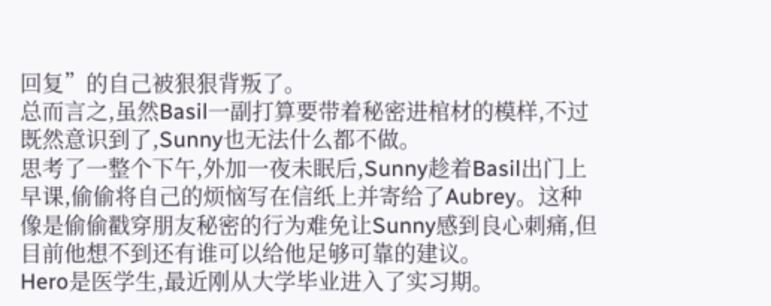回复”的自己被狠狠背叛了。
总而言之,虽然Basil一副打算要带着秘密进棺材的模样,不过既然意识到了,Sunny也无法什么都不做。
思考了一整个下午,外加一夜未眠后,Sunny趁着Basil出门上早课,偷偷将自己的烦恼写在信纸上并寄给了Aubrey。这种像是偷偷戳穿朋友秘密的行为难免让Sunny感到良心刺痛,但目前他想不到还有谁可以给他足够可靠的建议。
Hero是医学生,最近刚从大学毕业进入了实习期。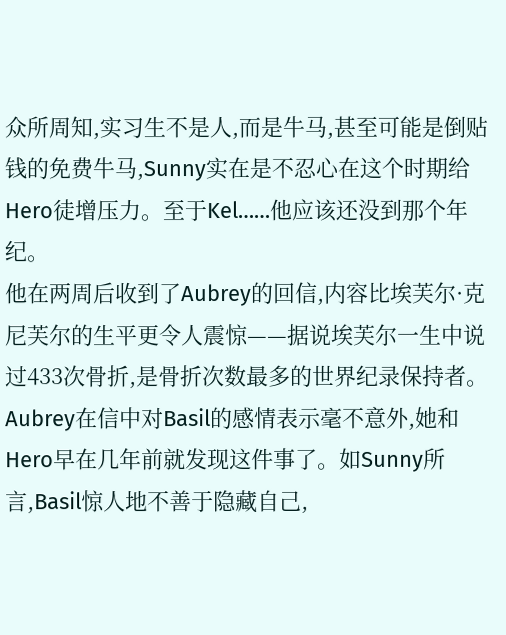众所周知,实习生不是人,而是牛马,甚至可能是倒贴钱的免费牛马,Sunny实在是不忍心在这个时期给Hero徒增压力。至于Kel……他应该还没到那个年纪。
他在两周后收到了Aubrey的回信,内容比埃芙尔·克尼芙尔的生平更令人震惊——据说埃芙尔一生中说过433次骨折,是骨折次数最多的世界纪录保持者。
Aubrey在信中对Basil的感情表示毫不意外,她和Hero早在几年前就发现这件事了。如Sunny所言,Basil惊人地不善于隐藏自己,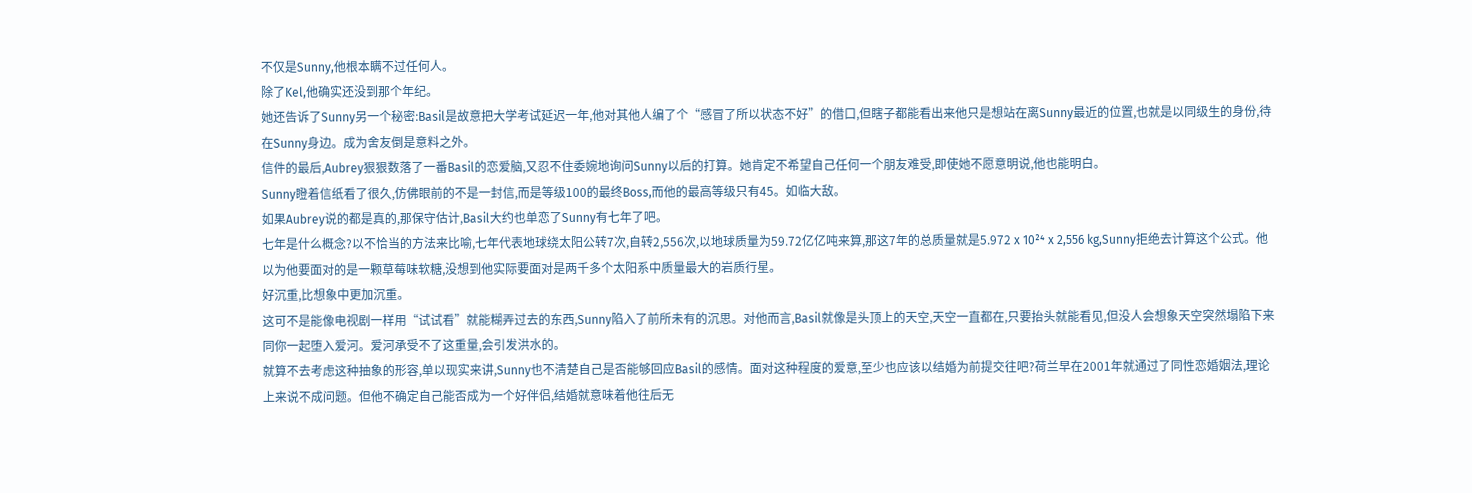不仅是Sunny,他根本瞒不过任何人。
除了Kel,他确实还没到那个年纪。
她还告诉了Sunny另一个秘密:Basil是故意把大学考试延迟一年,他对其他人编了个“感冒了所以状态不好”的借口,但瞎子都能看出来他只是想站在离Sunny最近的位置,也就是以同级生的身份,待在Sunny身边。成为舍友倒是意料之外。
信件的最后,Aubrey狠狠数落了一番Basil的恋爱脑,又忍不住委婉地询问Sunny以后的打算。她肯定不希望自己任何一个朋友难受,即使她不愿意明说,他也能明白。
Sunny瞪着信纸看了很久,仿佛眼前的不是一封信,而是等级100的最终Boss,而他的最高等级只有45。如临大敌。
如果Aubrey说的都是真的,那保守估计,Basil大约也单恋了Sunny有七年了吧。
七年是什么概念?以不恰当的方法来比喻,七年代表地球绕太阳公转7次,自转2,556次,以地球质量为59.72亿亿吨来算,那这7年的总质量就是5.972 x 10²⁴ x 2,556 kg,Sunny拒绝去计算这个公式。他以为他要面对的是一颗草莓味软糖,没想到他实际要面对是两千多个太阳系中质量最大的岩质行星。
好沉重,比想象中更加沉重。
这可不是能像电视剧一样用“试试看”就能糊弄过去的东西,Sunny陷入了前所未有的沉思。对他而言,Basil就像是头顶上的天空,天空一直都在,只要抬头就能看见,但没人会想象天空突然塌陷下来同你一起堕入爱河。爱河承受不了这重量,会引发洪水的。
就算不去考虑这种抽象的形容,单以现实来讲,Sunny也不清楚自己是否能够回应Basil的感情。面对这种程度的爱意,至少也应该以结婚为前提交往吧?荷兰早在2001年就通过了同性恋婚姻法,理论上来说不成问题。但他不确定自己能否成为一个好伴侣,结婚就意味着他往后无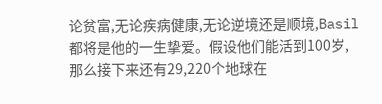论贫富,无论疾病健康,无论逆境还是顺境,Basil都将是他的一生挚爱。假设他们能活到100岁,那么接下来还有29,220个地球在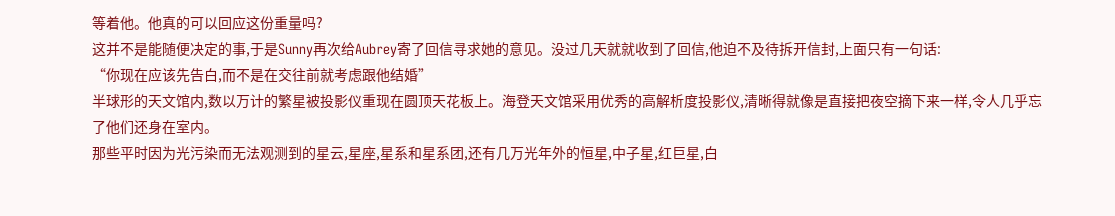等着他。他真的可以回应这份重量吗?
这并不是能随便决定的事,于是Sunny再次给Aubrey寄了回信寻求她的意见。没过几天就就收到了回信,他迫不及待拆开信封,上面只有一句话:
“你现在应该先告白,而不是在交往前就考虑跟他结婚”
半球形的天文馆内,数以万计的繁星被投影仪重现在圆顶天花板上。海登天文馆采用优秀的高解析度投影仪,清晰得就像是直接把夜空摘下来一样,令人几乎忘了他们还身在室内。
那些平时因为光污染而无法观测到的星云,星座,星系和星系团,还有几万光年外的恒星,中子星,红巨星,白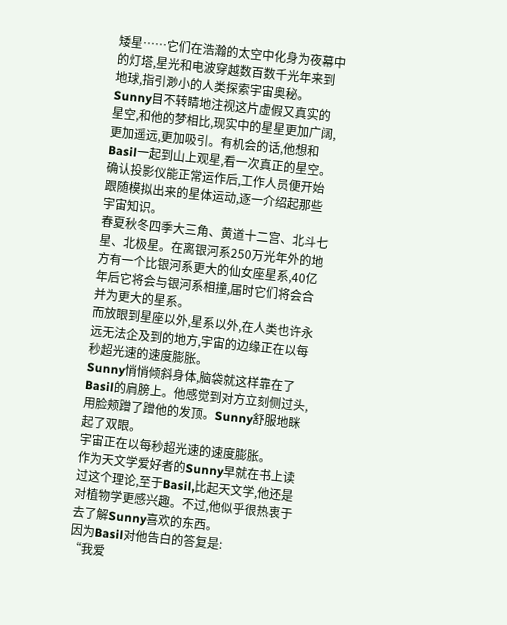矮星……它们在浩瀚的太空中化身为夜幕中的灯塔,星光和电波穿越数百数千光年来到地球,指引渺小的人类探索宇宙奥秘。
Sunny目不转睛地注视这片虚假又真实的星空,和他的梦相比,现实中的星星更加广阔,更加遥远,更加吸引。有机会的话,他想和Basil一起到山上观星,看一次真正的星空。
确认投影仪能正常运作后,工作人员便开始跟随模拟出来的星体运动,逐一介绍起那些宇宙知识。
春夏秋冬四季大三角、黄道十二宫、北斗七星、北极星。在离银河系250万光年外的地方有一个比银河系更大的仙女座星系,40亿年后它将会与银河系相撞,届时它们将会合并为更大的星系。
而放眼到星座以外,星系以外,在人类也许永远无法企及到的地方,宇宙的边缘正在以每秒超光速的速度膨胀。
Sunny悄悄倾斜身体,脑袋就这样靠在了Basil的肩膀上。他感觉到对方立刻侧过头,用脸颊蹭了蹭他的发顶。Sunny舒服地眯起了双眼。
宇宙正在以每秒超光速的速度膨胀。
作为天文学爱好者的Sunny早就在书上读过这个理论,至于Basil,比起天文学,他还是对植物学更感兴趣。不过,他似乎很热衷于去了解Sunny喜欢的东西。
因为Basil对他告白的答复是:
“我爱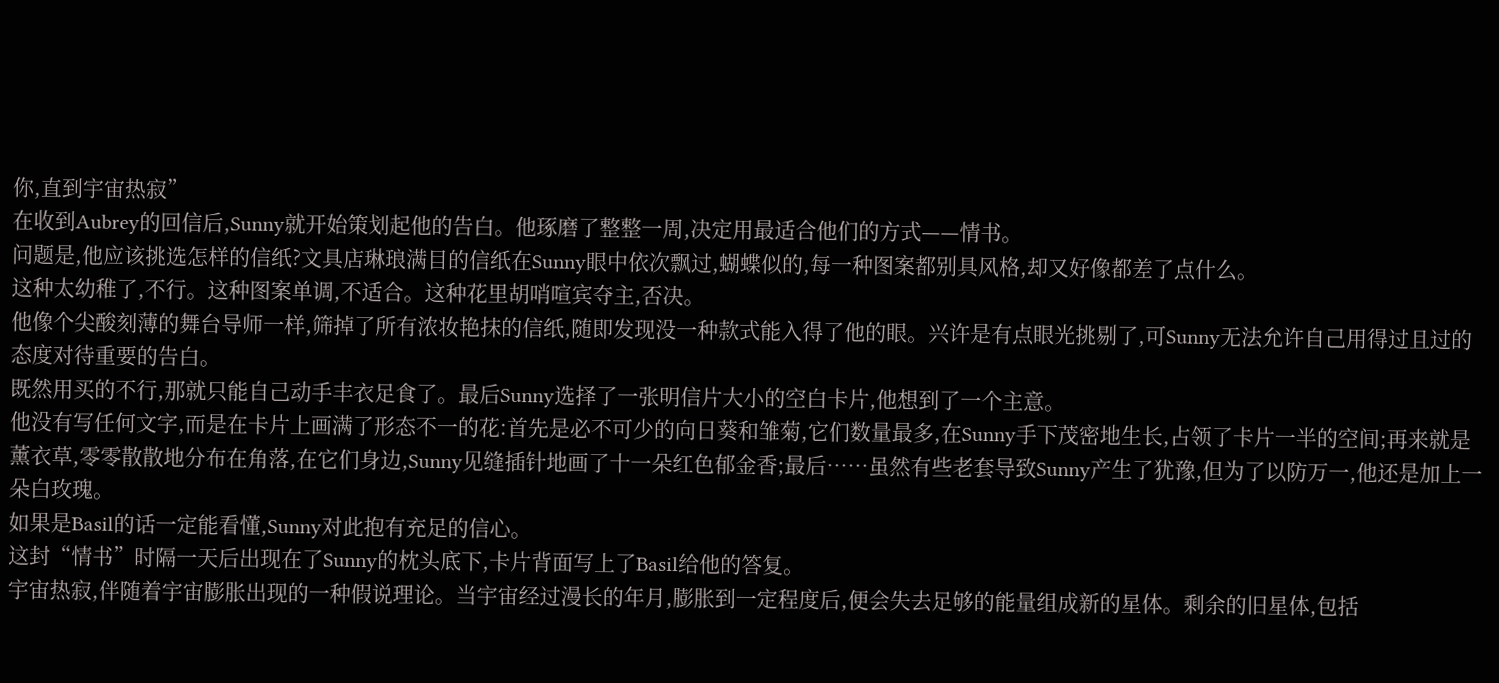你,直到宇宙热寂”
在收到Aubrey的回信后,Sunny就开始策划起他的告白。他琢磨了整整一周,决定用最适合他们的方式——情书。
问题是,他应该挑选怎样的信纸?文具店琳琅满目的信纸在Sunny眼中依次飘过,蝴蝶似的,每一种图案都别具风格,却又好像都差了点什么。
这种太幼稚了,不行。这种图案单调,不适合。这种花里胡哨喧宾夺主,否决。
他像个尖酸刻薄的舞台导师一样,筛掉了所有浓妆艳抹的信纸,随即发现没一种款式能入得了他的眼。兴许是有点眼光挑剔了,可Sunny无法允许自己用得过且过的态度对待重要的告白。
既然用买的不行,那就只能自己动手丰衣足食了。最后Sunny选择了一张明信片大小的空白卡片,他想到了一个主意。
他没有写任何文字,而是在卡片上画满了形态不一的花:首先是必不可少的向日葵和雏菊,它们数量最多,在Sunny手下茂密地生长,占领了卡片一半的空间;再来就是薰衣草,零零散散地分布在角落,在它们身边,Sunny见缝插针地画了十一朵红色郁金香;最后……虽然有些老套导致Sunny产生了犹豫,但为了以防万一,他还是加上一朵白玫瑰。
如果是Basil的话一定能看懂,Sunny对此抱有充足的信心。
这封“情书”时隔一天后出现在了Sunny的枕头底下,卡片背面写上了Basil给他的答复。
宇宙热寂,伴随着宇宙膨胀出现的一种假说理论。当宇宙经过漫长的年月,膨胀到一定程度后,便会失去足够的能量组成新的星体。剩余的旧星体,包括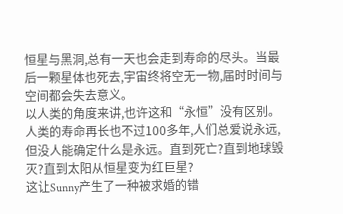恒星与黑洞,总有一天也会走到寿命的尽头。当最后一颗星体也死去,宇宙终将空无一物,届时时间与空间都会失去意义。
以人类的角度来讲,也许这和“永恒”没有区别。人类的寿命再长也不过100多年,人们总爱说永远,但没人能确定什么是永远。直到死亡?直到地球毁灭?直到太阳从恒星变为红巨星?
这让Sunny产生了一种被求婚的错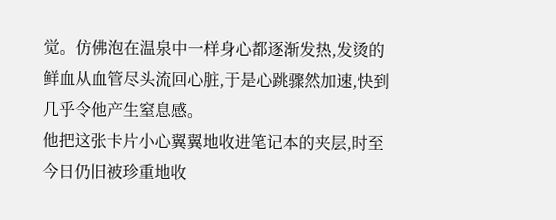觉。仿佛泡在温泉中一样身心都逐渐发热,发烫的鲜血从血管尽头流回心脏,于是心跳骤然加速,快到几乎令他产生窒息感。
他把这张卡片小心翼翼地收进笔记本的夹层,时至今日仍旧被珍重地收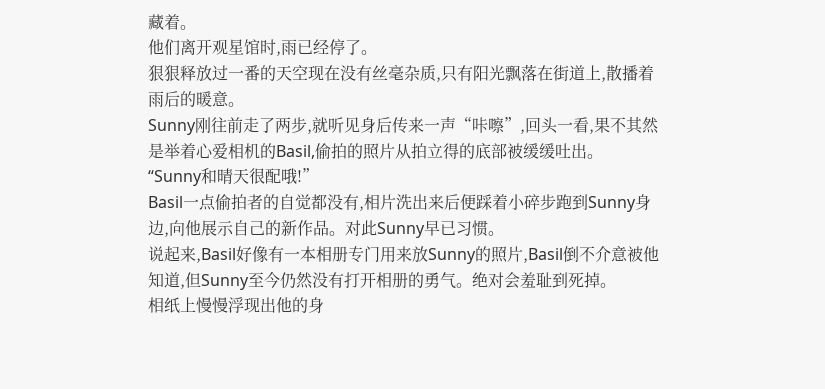藏着。
他们离开观星馆时,雨已经停了。
狠狠释放过一番的天空现在没有丝毫杂质,只有阳光飘落在街道上,散播着雨后的暖意。
Sunny刚往前走了两步,就听见身后传来一声“咔嚓”,回头一看,果不其然是举着心爱相机的Basil,偷拍的照片从拍立得的底部被缓缓吐出。
“Sunny和晴天很配哦!”
Basil一点偷拍者的自觉都没有,相片洗出来后便踩着小碎步跑到Sunny身边,向他展示自己的新作品。对此Sunny早已习惯。
说起来,Basil好像有一本相册专门用来放Sunny的照片,Basil倒不介意被他知道,但Sunny至今仍然没有打开相册的勇气。绝对会羞耻到死掉。
相纸上慢慢浮现出他的身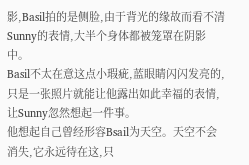影,Basil拍的是侧脸,由于背光的缘故而看不清Sunny的表情,大半个身体都被笼罩在阴影中。
Basil不太在意这点小瑕疵,蓝眼睛闪闪发亮的,只是一张照片就能让他露出如此幸福的表情,让Sunny忽然想起一件事。
他想起自己曾经形容Bsail为天空。天空不会消失,它永远待在这,只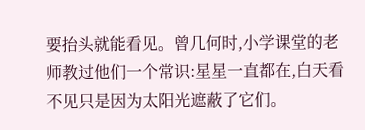要抬头就能看见。曾几何时,小学课堂的老师教过他们一个常识:星星一直都在,白天看不见只是因为太阳光遮蔽了它们。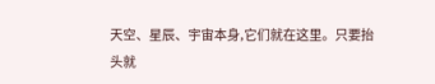天空、星辰、宇宙本身,它们就在这里。只要抬头就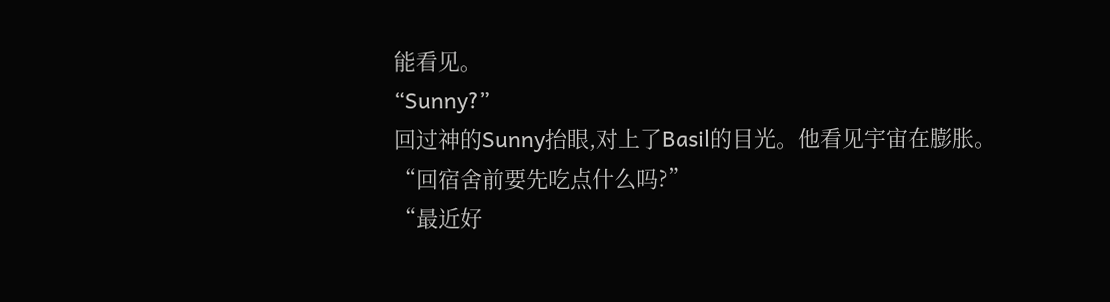能看见。
“Sunny?”
回过神的Sunny抬眼,对上了Basil的目光。他看见宇宙在膨胀。
“回宿舍前要先吃点什么吗?”
“最近好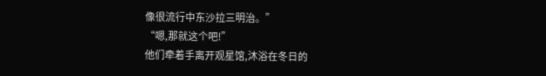像很流行中东沙拉三明治。”
“嗯,那就这个吧!”
他们牵着手离开观星馆,沐浴在冬日的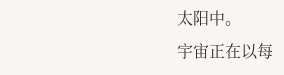太阳中。
宇宙正在以每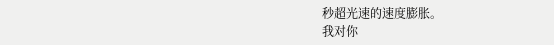秒超光速的速度膨胀。
我对你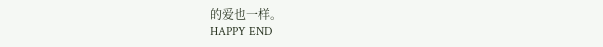的爱也一样。
HAPPY END